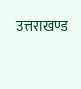उत्तराखण्ड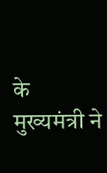के मुख्यमंत्री ने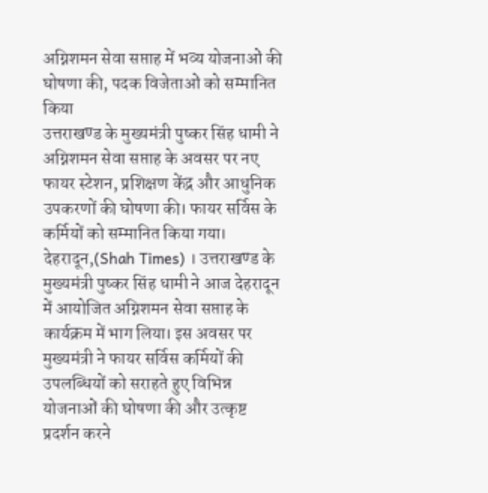अग्निशमन सेवा सप्ताह में भव्य योजनाओं की घोषणा की, पदक विजेताओं को सम्मानित किया
उत्तराखण्ड के मुख्यमंत्री पुष्कर सिंह धामी ने अग्निशमन सेवा सप्ताह के अवसर पर नए फायर स्टेशन, प्रशिक्षण केंद्र और आधुनिक उपकरणों की घोषणा की। फायर सर्विस के कर्मियों को सम्मानित किया गया।
देहरादून,(Shah Times) । उत्तराखण्ड के मुख्यमंत्री पुष्कर सिंह धामी ने आज देहरादून में आयोजित अग्निशमन सेवा सप्ताह के कार्यक्रम में भाग लिया। इस अवसर पर मुख्यमंत्री ने फायर सर्विस कर्मियों की उपलब्धियों को सराहते हुए विभिन्न योजनाओं की घोषणा की और उत्कृष्ट प्रदर्शन करने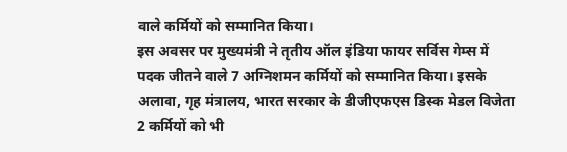वाले कर्मियों को सम्मानित किया।
इस अवसर पर मुख्यमंत्री ने तृतीय ऑल इंडिया फायर सर्विस गेम्स में पदक जीतने वाले 7 अग्निशमन कर्मियों को सम्मानित किया। इसके अलावा, गृह मंत्रालय, भारत सरकार के डीजीएफएस डिस्क मेडल विजेता 2 कर्मियों को भी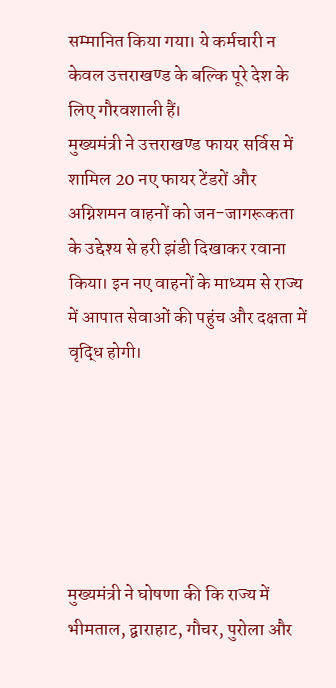सम्मानित किया गया। ये कर्मचारी न केवल उत्तराखण्ड के बल्कि पूरे देश के लिए गौरवशाली हैं।
मुख्यमंत्री ने उत्तराखण्ड फायर सर्विस में शामिल 20 नए फायर टेंडरों और अग्निशमन वाहनों को जन-जागरूकता के उद्देश्य से हरी झंडी दिखाकर रवाना किया। इन नए वाहनों के माध्यम से राज्य में आपात सेवाओं की पहुंच और दक्षता में वृद्धि होगी।






मुख्यमंत्री ने घोषणा की कि राज्य में भीमताल, द्वाराहाट, गौचर, पुरोला और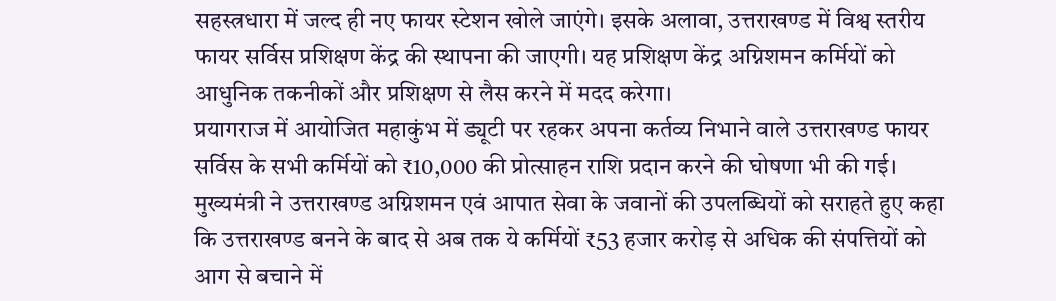सहस्त्रधारा में जल्द ही नए फायर स्टेशन खोले जाएंगे। इसके अलावा, उत्तराखण्ड में विश्व स्तरीय फायर सर्विस प्रशिक्षण केंद्र की स्थापना की जाएगी। यह प्रशिक्षण केंद्र अग्निशमन कर्मियों को आधुनिक तकनीकों और प्रशिक्षण से लैस करने में मदद करेगा।
प्रयागराज में आयोजित महाकुंभ में ड्यूटी पर रहकर अपना कर्तव्य निभाने वाले उत्तराखण्ड फायर सर्विस के सभी कर्मियों को ₹10,000 की प्रोत्साहन राशि प्रदान करने की घोषणा भी की गई।
मुख्यमंत्री ने उत्तराखण्ड अग्निशमन एवं आपात सेवा के जवानों की उपलब्धियों को सराहते हुए कहा कि उत्तराखण्ड बनने के बाद से अब तक ये कर्मियों ₹53 हजार करोड़ से अधिक की संपत्तियों को आग से बचाने में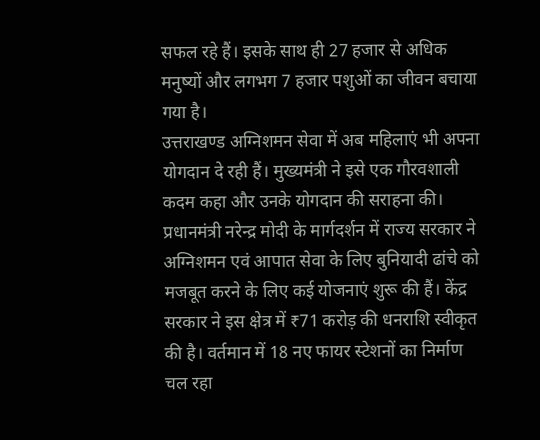सफल रहे हैं। इसके साथ ही 27 हजार से अधिक मनुष्यों और लगभग 7 हजार पशुओं का जीवन बचाया गया है।
उत्तराखण्ड अग्निशमन सेवा में अब महिलाएं भी अपना योगदान दे रही हैं। मुख्यमंत्री ने इसे एक गौरवशाली कदम कहा और उनके योगदान की सराहना की।
प्रधानमंत्री नरेन्द्र मोदी के मार्गदर्शन में राज्य सरकार ने अग्निशमन एवं आपात सेवा के लिए बुनियादी ढांचे को मजबूत करने के लिए कई योजनाएं शुरू की हैं। केंद्र सरकार ने इस क्षेत्र में ₹71 करोड़ की धनराशि स्वीकृत की है। वर्तमान में 18 नए फायर स्टेशनों का निर्माण चल रहा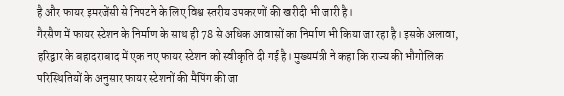है और फायर इमरजेंसी से निपटने के लिए विश्व स्तरीय उपकरणों की खरीदी भी जारी है।
गैरसैण में फायर स्टेशन के निर्माण के साथ ही 78 से अधिक आवासों का निर्माण भी किया जा रहा है। इसके अलावा, हरिद्वार के बहादराबाद में एक नए फायर स्टेशन को स्वीकृति दी गई है। मुख्यमंत्री ने कहा कि राज्य की भौगोलिक परिस्थितियों के अनुसार फायर स्टेशनों की मैपिंग की जा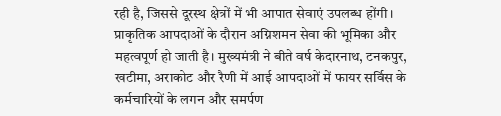रही है, जिससे दूरस्थ क्षेत्रों में भी आपात सेवाएं उपलब्ध होंगी।
प्राकृतिक आपदाओं के दौरान अग्निशमन सेवा की भूमिका और महत्वपूर्ण हो जाती है। मुख्यमंत्री ने बीते वर्ष केदारनाथ, टनकपुर, खटीमा, अराकोट और रैणी में आई आपदाओं में फायर सर्विस के कर्मचारियों के लगन और समर्पण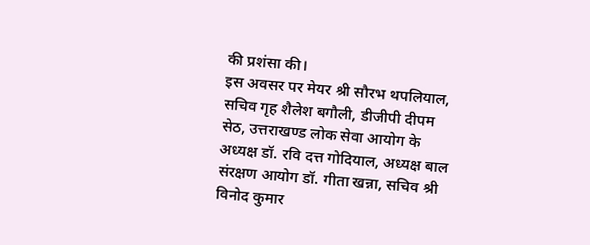की प्रशंसा की।
इस अवसर पर मेयर श्री सौरभ थपलियाल, सचिव गृह शैलेश बगौली, डीजीपी दीपम सेठ, उत्तराखण्ड लोक सेवा आयोग के अध्यक्ष डॉ. रवि दत्त गोदियाल, अध्यक्ष बाल संरक्षण आयोग डॉ. गीता खन्ना, सचिव श्री विनोद कुमार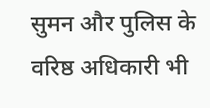सुमन और पुलिस के वरिष्ठ अधिकारी भी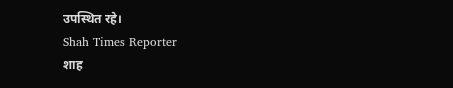उपस्थित रहे।
Shah Times Reporter
शाह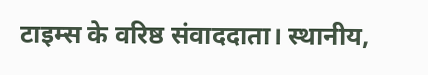टाइम्स के वरिष्ठ संवाददाता। स्थानीय,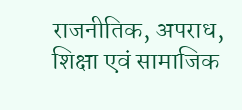राजनीतिक, अपराध, शिक्षा एवं सामाजिक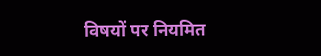विषयों पर नियमित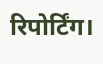रिपोर्टिंग।